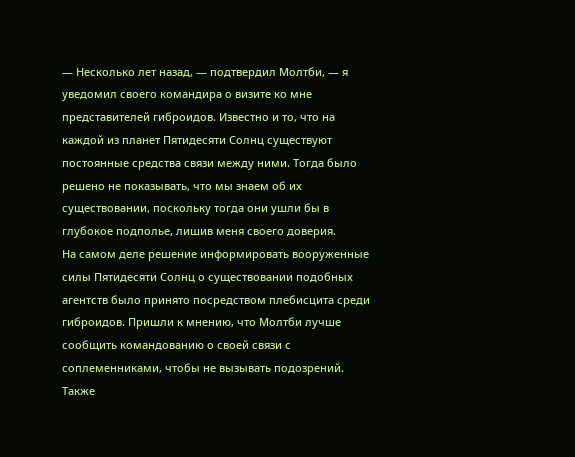— Несколько лет назад, — подтвердил Молтби, — я уведомил своего командира о визите ко мне представителей гиброидов. Известно и то, что на каждой из планет Пятидесяти Солнц существуют постоянные средства связи между ними. Тогда было решено не показывать, что мы знаем об их существовании, поскольку тогда они ушли бы в глубокое подполье, лишив меня своего доверия.
На самом деле решение информировать вооруженные силы Пятидесяти Солнц о существовании подобных агентств было принято посредством плебисцита среди гиброидов. Пришли к мнению, что Молтби лучше сообщить командованию о своей связи с соплеменниками, чтобы не вызывать подозрений.
Также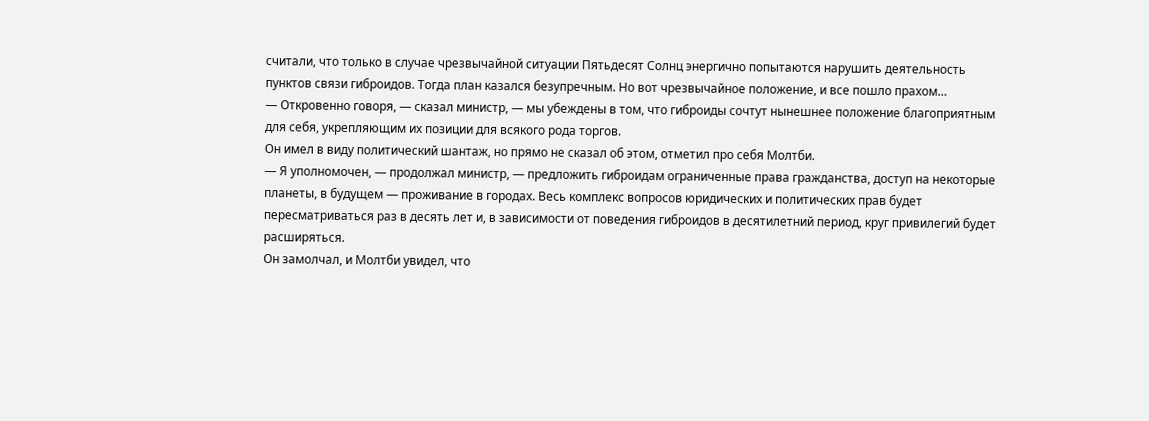считали, что только в случае чрезвычайной ситуации Пятьдесят Солнц энергично попытаются нарушить деятельность пунктов связи гиброидов. Тогда план казался безупречным. Но вот чрезвычайное положение, и все пошло прахом…
— Откровенно говоря, — сказал министр, — мы убеждены в том, что гиброиды сочтут нынешнее положение благоприятным для себя, укрепляющим их позиции для всякого рода торгов.
Он имел в виду политический шантаж, но прямо не сказал об этом, отметил про себя Молтби.
— Я уполномочен, — продолжал министр, — предложить гиброидам ограниченные права гражданства, доступ на некоторые планеты, в будущем — проживание в городах. Весь комплекс вопросов юридических и политических прав будет пересматриваться раз в десять лет и, в зависимости от поведения гиброидов в десятилетний период, круг привилегий будет расширяться.
Он замолчал, и Молтби увидел, что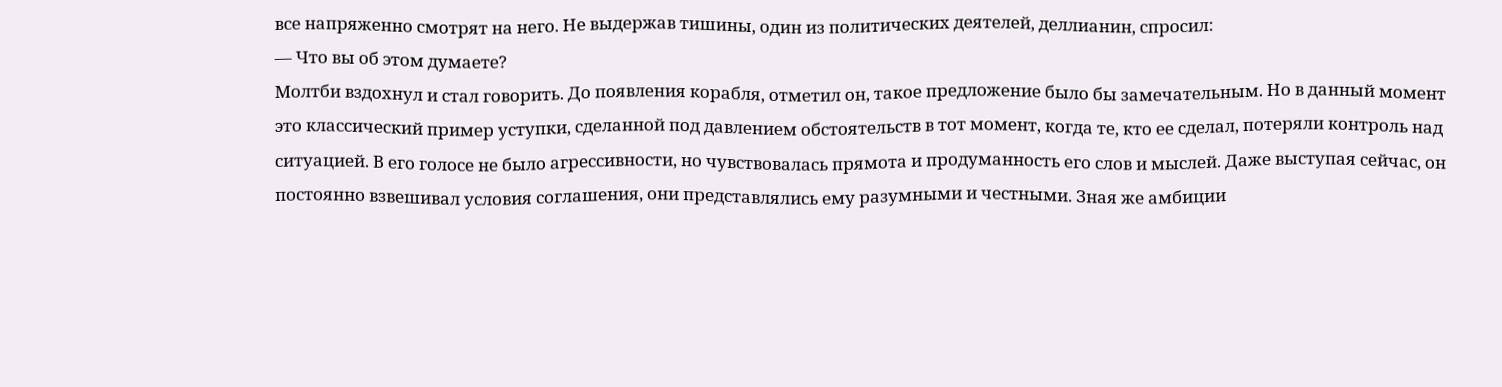все напряженно смотрят на него. Не выдержав тишины, один из политических деятелей, деллианин, спросил:
— Что вы об этом думаете?
Молтби вздохнул и стал говорить. До появления корабля, отметил он, такое предложение было бы замечательным. Но в данный момент это классический пример уступки, сделанной под давлением обстоятельств в тот момент, когда те, кто ее сделал, потеряли контроль над ситуацией. В его голосе не было агрессивности, но чувствовалась прямота и продуманность его слов и мыслей. Даже выступая сейчас, он постоянно взвешивал условия соглашения, они представлялись ему разумными и честными. Зная же амбиции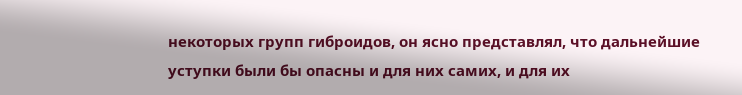некоторых групп гиброидов, он ясно представлял, что дальнейшие уступки были бы опасны и для них самих, и для их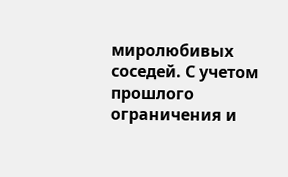миролюбивых соседей. С учетом прошлого ограничения и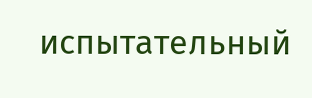испытательный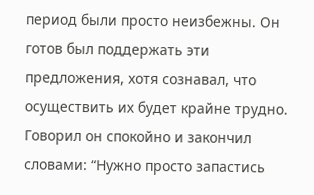период были просто неизбежны. Он готов был поддержать эти предложения, хотя сознавал, что осуществить их будет крайне трудно.
Говорил он спокойно и закончил словами: “Нужно просто запастись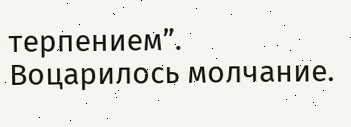терпением”.
Воцарилось молчание.